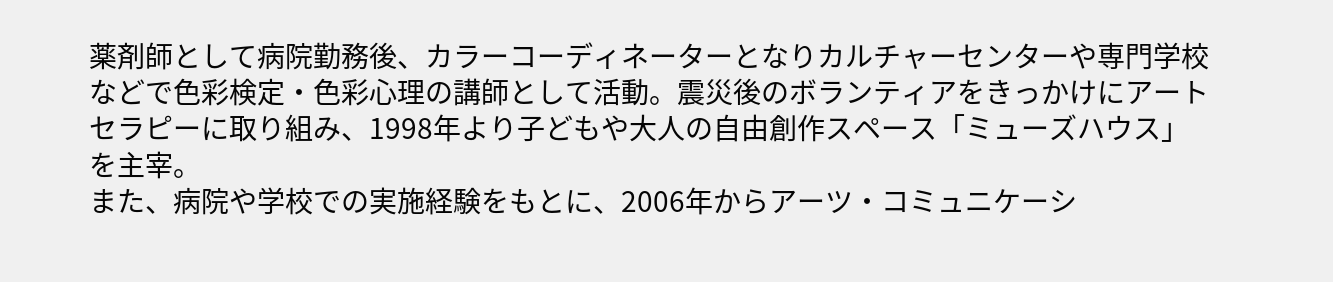薬剤師として病院勤務後、カラーコーディネーターとなりカルチャーセンターや専門学校などで色彩検定・色彩心理の講師として活動。震災後のボランティアをきっかけにアートセラピーに取り組み、1998年より子どもや大人の自由創作スペース「ミューズハウス」を主宰。
また、病院や学校での実施経験をもとに、2006年からアーツ・コミュニケーシ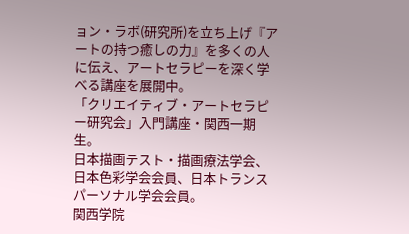ョン・ラボ(研究所)を立ち上げ『アートの持つ癒しの力』を多くの人に伝え、アートセラピーを深く学べる講座を展開中。
「クリエイティブ・アートセラピー研究会」入門講座・関西一期生。
日本描画テスト・描画療法学会、日本色彩学会会員、日本トランスパーソナル学会会員。
関西学院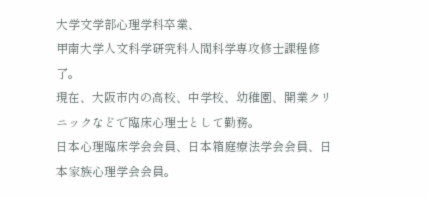大学文学部心理学科卒業、
甲南大学人文科学研究科人間科学専攻修士課程修了。
現在、大阪市内の高校、中学校、幼稚園、開業クリニックなどで臨床心理士として勤務。
日本心理臨床学会会員、日本箱庭療法学会会員、日本家族心理学会会員。